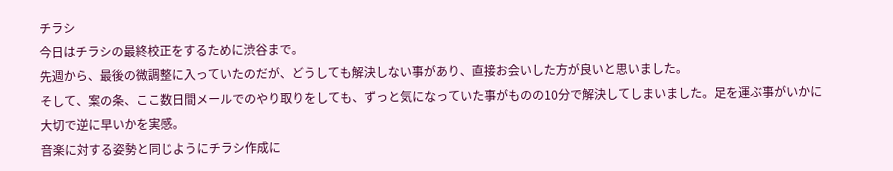チラシ
今日はチラシの最終校正をするために渋谷まで。
先週から、最後の微調整に入っていたのだが、どうしても解決しない事があり、直接お会いした方が良いと思いました。
そして、案の条、ここ数日間メールでのやり取りをしても、ずっと気になっていた事がものの10分で解決してしまいました。足を運ぶ事がいかに大切で逆に早いかを実感。
音楽に対する姿勢と同じようにチラシ作成に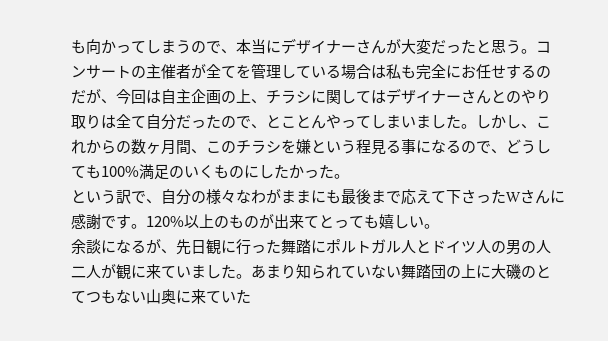も向かってしまうので、本当にデザイナーさんが大変だったと思う。コンサートの主催者が全てを管理している場合は私も完全にお任せするのだが、今回は自主企画の上、チラシに関してはデザイナーさんとのやり取りは全て自分だったので、とことんやってしまいました。しかし、これからの数ヶ月間、このチラシを嫌という程見る事になるので、どうしても100%満足のいくものにしたかった。
という訳で、自分の様々なわがままにも最後まで応えて下さったWさんに感謝です。120%以上のものが出来てとっても嬉しい。
余談になるが、先日観に行った舞踏にポルトガル人とドイツ人の男の人二人が観に来ていました。あまり知られていない舞踏団の上に大磯のとてつもない山奥に来ていた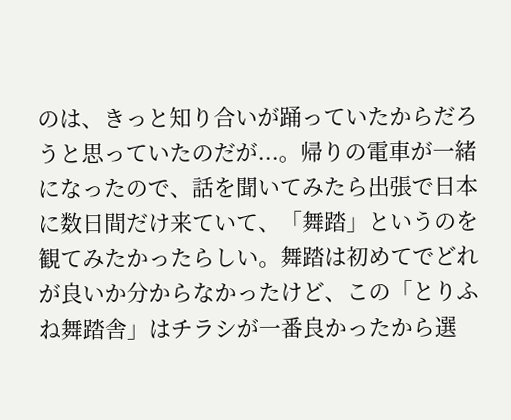のは、きっと知り合いが踊っていたからだろうと思っていたのだが...。帰りの電車が一緒になったので、話を聞いてみたら出張で日本に数日間だけ来ていて、「舞踏」というのを観てみたかったらしい。舞踏は初めてでどれが良いか分からなかったけど、この「とりふね舞踏舎」はチラシが一番良かったから選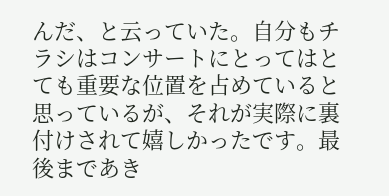んだ、と云っていた。自分もチラシはコンサートにとってはとても重要な位置を占めていると思っているが、それが実際に裏付けされて嬉しかったです。最後まであき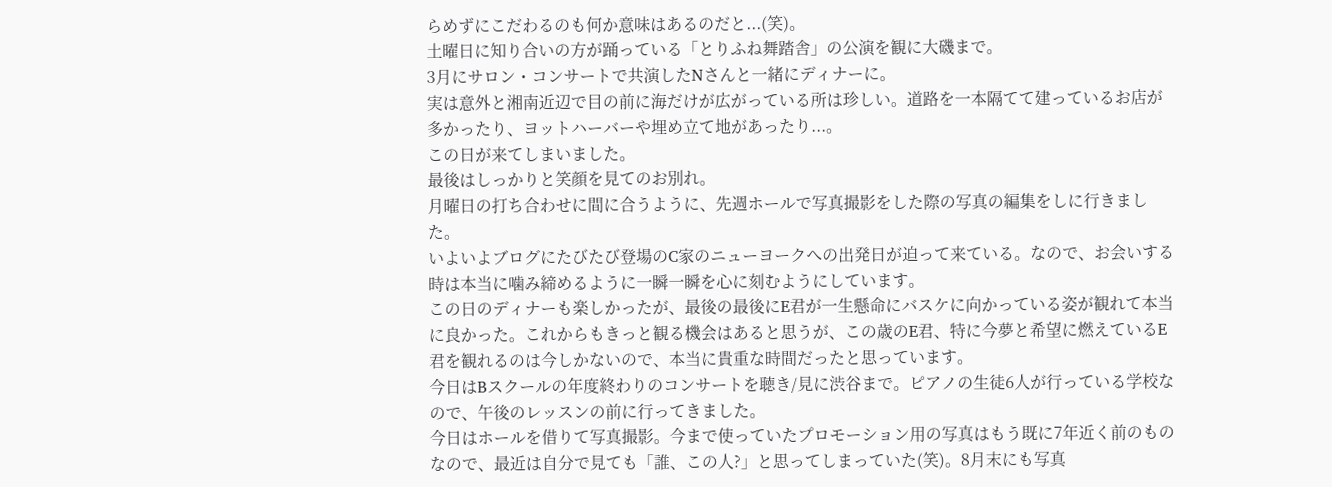らめずにこだわるのも何か意味はあるのだと...(笑)。
土曜日に知り合いの方が踊っている「とりふね舞踏舎」の公演を観に大磯まで。
3月にサロン・コンサートで共演したNさんと一緒にディナーに。
実は意外と湘南近辺で目の前に海だけが広がっている所は珍しい。道路を一本隔てて建っているお店が多かったり、ヨットハーバーや埋め立て地があったり...。
この日が来てしまいました。
最後はしっかりと笑顔を見てのお別れ。
月曜日の打ち合わせに間に合うように、先週ホールで写真撮影をした際の写真の編集をしに行きました。
いよいよブログにたびたび登場のC家のニューヨークへの出発日が迫って来ている。なので、お会いする時は本当に噛み締めるように一瞬一瞬を心に刻むようにしています。
この日のディナーも楽しかったが、最後の最後にE君が一生懸命にバスケに向かっている姿が観れて本当に良かった。これからもきっと観る機会はあると思うが、この歳のE君、特に今夢と希望に燃えているE君を観れるのは今しかないので、本当に貴重な時間だったと思っています。
今日はBスクールの年度終わりのコンサートを聴き/見に渋谷まで。ピアノの生徒6人が行っている学校なので、午後のレッスンの前に行ってきました。
今日はホールを借りて写真撮影。今まで使っていたプロモーション用の写真はもう既に7年近く前のものなので、最近は自分で見ても「誰、この人?」と思ってしまっていた(笑)。8月末にも写真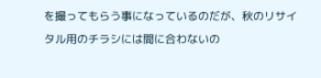を撮ってもらう事になっているのだが、秋のリサイタル用のチラシには間に合わないの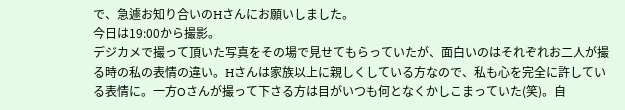で、急遽お知り合いのHさんにお願いしました。
今日は19:00から撮影。
デジカメで撮って頂いた写真をその場で見せてもらっていたが、面白いのはそれぞれお二人が撮る時の私の表情の違い。Hさんは家族以上に親しくしている方なので、私も心を完全に許している表情に。一方Oさんが撮って下さる方は目がいつも何となくかしこまっていた(笑)。自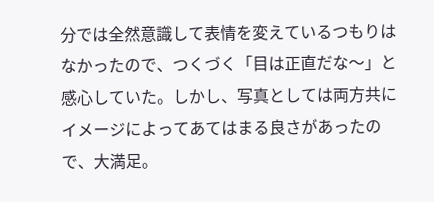分では全然意識して表情を変えているつもりはなかったので、つくづく「目は正直だな〜」と感心していた。しかし、写真としては両方共にイメージによってあてはまる良さがあったので、大満足。